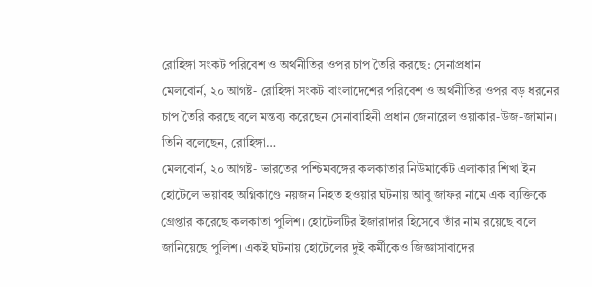রোহিঙ্গা সংকট পরিবেশ ও অর্থনীতির ওপর চাপ তৈরি করছে: সেনাপ্রধান
মেলবোর্ন, ২০ আগষ্ট- রোহিঙ্গা সংকট বাংলাদেশের পরিবেশ ও অর্থনীতির ওপর বড় ধরনের চাপ তৈরি করছে বলে মন্তব্য করেছেন সেনাবাহিনী প্রধান জেনারেল ওয়াকার-উজ-জামান। তিনি বলেছেন, রোহিঙ্গা…
মেলবোর্ন, ২০ আগষ্ট- ভারতের পশ্চিমবঙ্গের কলকাতার নিউমার্কেট এলাকার শিখা ইন হোটেলে ভয়াবহ অগ্নিকাণ্ডে নয়জন নিহত হওয়ার ঘটনায় আবু জাফর নামে এক ব্যক্তিকে গ্রেপ্তার করেছে কলকাতা পুলিশ। হোটেলটির ইজারাদার হিসেবে তাঁর নাম রয়েছে বলে জানিয়েছে পুলিশ। একই ঘটনায় হোটেলের দুই কর্মীকেও জিজ্ঞাসাবাদের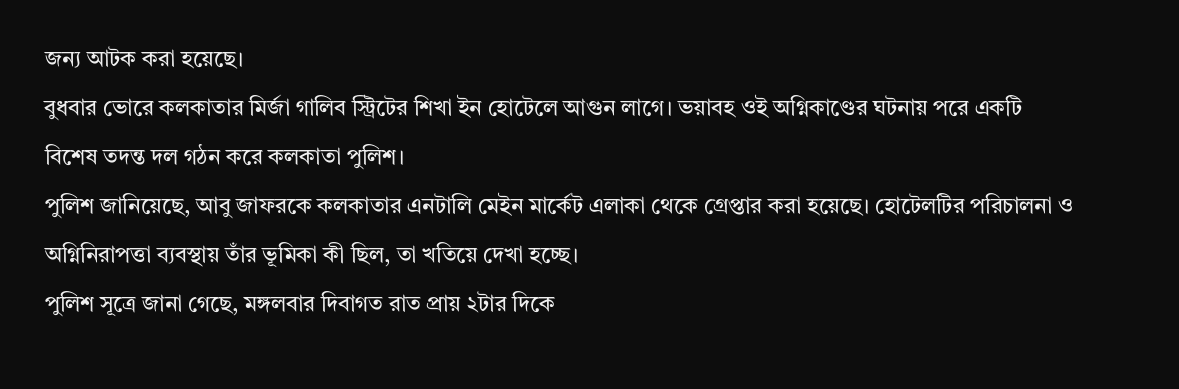জন্য আটক করা হয়েছে।
বুধবার ভোরে কলকাতার মির্জা গালিব স্ট্রিটের শিখা ইন হোটেলে আগুন লাগে। ভয়াবহ ওই অগ্নিকাণ্ডের ঘটনায় পরে একটি বিশেষ তদন্ত দল গঠন করে কলকাতা পুলিশ।
পুলিশ জানিয়েছে, আবু জাফরকে কলকাতার এনটালি মেইন মার্কেট এলাকা থেকে গ্রেপ্তার করা হয়েছে। হোটেলটির পরিচালনা ও অগ্নিনিরাপত্তা ব্যবস্থায় তাঁর ভূমিকা কী ছিল, তা খতিয়ে দেখা হচ্ছে।
পুলিশ সূত্রে জানা গেছে, মঙ্গলবার দিবাগত রাত প্রায় ২টার দিকে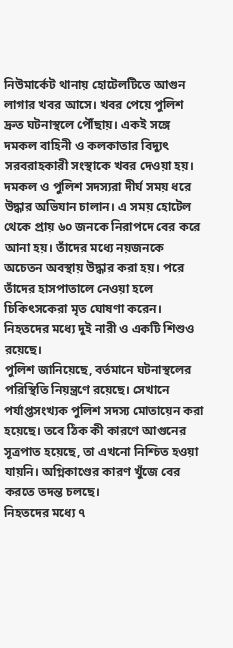নিউমার্কেট থানায় হোটেলটিতে আগুন লাগার খবর আসে। খবর পেয়ে পুলিশ দ্রুত ঘটনাস্থলে পৌঁছায়। একই সঙ্গে দমকল বাহিনী ও কলকাতার বিদ্যুৎ সরবরাহকারী সংস্থাকে খবর দেওয়া হয়।
দমকল ও পুলিশ সদস্যরা দীর্ঘ সময় ধরে উদ্ধার অভিযান চালান। এ সময় হোটেল থেকে প্রায় ৬০ জনকে নিরাপদে বের করে আনা হয়। তাঁদের মধ্যে নয়জনকে অচেতন অবস্থায় উদ্ধার করা হয়। পরে তাঁদের হাসপাতালে নেওয়া হলে চিকিৎসকেরা মৃত ঘোষণা করেন। নিহতদের মধ্যে দুই নারী ও একটি শিশুও রয়েছে।
পুলিশ জানিয়েছে, বর্তমানে ঘটনাস্থলের পরিস্থিতি নিয়ন্ত্রণে রয়েছে। সেখানে পর্যাপ্তসংখ্যক পুলিশ সদস্য মোতায়েন করা হয়েছে। তবে ঠিক কী কারণে আগুনের সূত্রপাত হয়েছে, তা এখনো নিশ্চিত হওয়া যায়নি। অগ্নিকাণ্ডের কারণ খুঁজে বের করতে তদন্ত চলছে।
নিহতদের মধ্যে ৭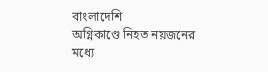বাংলাদেশি
অগ্নিকাণ্ডে নিহত নয়জনের মধ্যে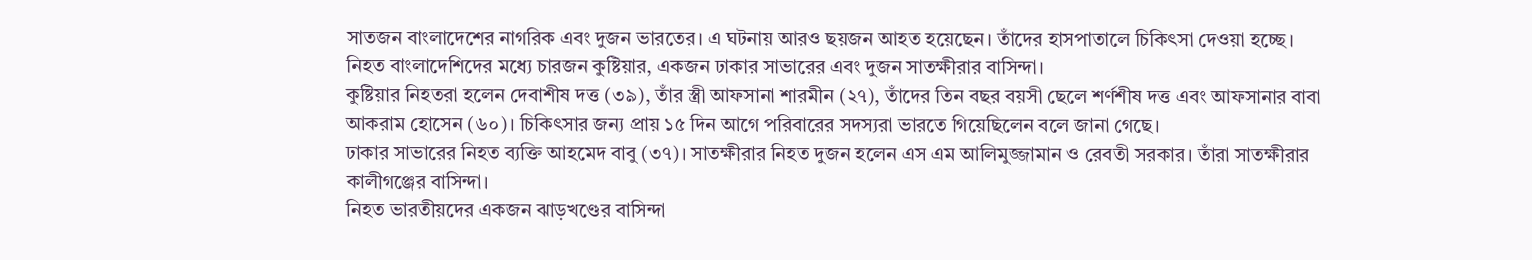সাতজন বাংলাদেশের নাগরিক এবং দুজন ভারতের। এ ঘটনায় আরও ছয়জন আহত হয়েছেন। তাঁদের হাসপাতালে চিকিৎসা দেওয়া হচ্ছে।
নিহত বাংলাদেশিদের মধ্যে চারজন কুষ্টিয়ার, একজন ঢাকার সাভারের এবং দুজন সাতক্ষীরার বাসিন্দা।
কুষ্টিয়ার নিহতরা হলেন দেবাশীষ দত্ত (৩৯), তাঁর স্ত্রী আফসানা শারমীন (২৭), তাঁদের তিন বছর বয়সী ছেলে শর্ণশীষ দত্ত এবং আফসানার বাবা আকরাম হোসেন (৬০)। চিকিৎসার জন্য প্রায় ১৫ দিন আগে পরিবারের সদস্যরা ভারতে গিয়েছিলেন বলে জানা গেছে।
ঢাকার সাভারের নিহত ব্যক্তি আহমেদ বাবু (৩৭)। সাতক্ষীরার নিহত দুজন হলেন এস এম আলিমুজ্জামান ও রেবতী সরকার। তাঁরা সাতক্ষীরার কালীগঞ্জের বাসিন্দা।
নিহত ভারতীয়দের একজন ঝাড়খণ্ডের বাসিন্দা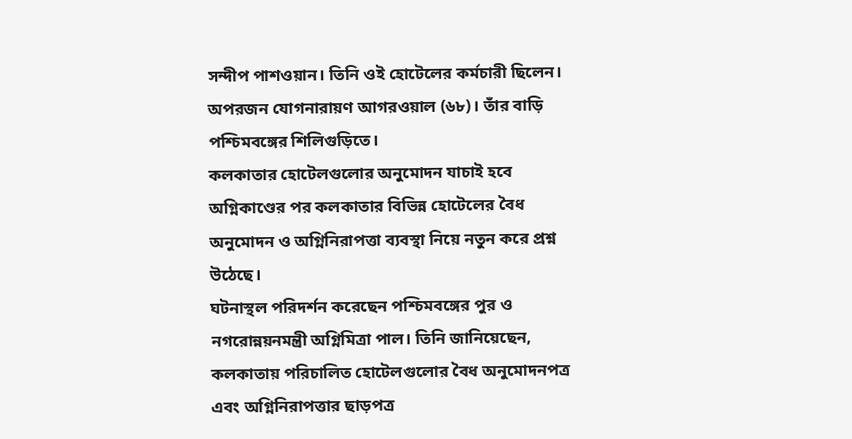সন্দীপ পাশওয়ান। তিনি ওই হোটেলের কর্মচারী ছিলেন। অপরজন যোগনারায়ণ আগরওয়াল (৬৮)। তাঁর বাড়ি পশ্চিমবঙ্গের শিলিগুড়িতে।
কলকাতার হোটেলগুলোর অনুমোদন যাচাই হবে
অগ্নিকাণ্ডের পর কলকাতার বিভিন্ন হোটেলের বৈধ অনুমোদন ও অগ্নিনিরাপত্তা ব্যবস্থা নিয়ে নতুন করে প্রশ্ন উঠেছে।
ঘটনাস্থল পরিদর্শন করেছেন পশ্চিমবঙ্গের পুর ও নগরোন্নয়নমন্ত্রী অগ্নিমিত্রা পাল। তিনি জানিয়েছেন, কলকাতায় পরিচালিত হোটেলগুলোর বৈধ অনুমোদনপত্র এবং অগ্নিনিরাপত্তার ছাড়পত্র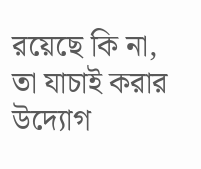রয়েছে কি না, তা যাচাই করার উদ্যোগ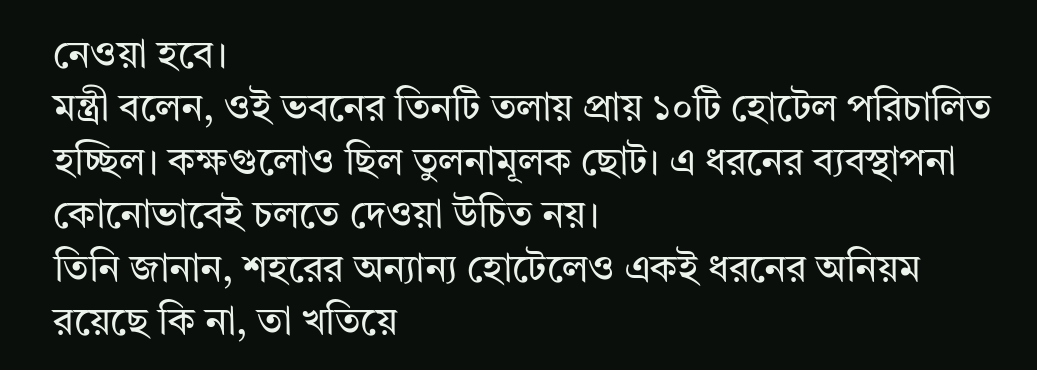নেওয়া হবে।
মন্ত্রী বলেন, ওই ভবনের তিনটি তলায় প্রায় ১০টি হোটেল পরিচালিত হচ্ছিল। কক্ষগুলোও ছিল তুলনামূলক ছোট। এ ধরনের ব্যবস্থাপনা কোনোভাবেই চলতে দেওয়া উচিত নয়।
তিনি জানান, শহরের অন্যান্য হোটেলেও একই ধরনের অনিয়ম রয়েছে কি না, তা খতিয়ে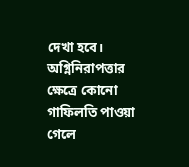দেখা হবে। অগ্নিনিরাপত্তার ক্ষেত্রে কোনো গাফিলতি পাওয়া গেলে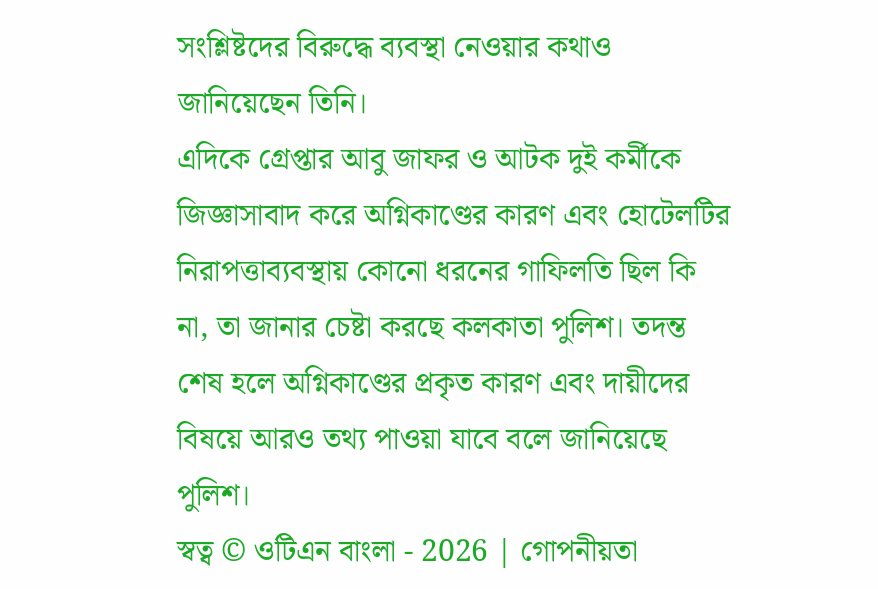সংশ্লিষ্টদের বিরুদ্ধে ব্যবস্থা নেওয়ার কথাও জানিয়েছেন তিনি।
এদিকে গ্রেপ্তার আবু জাফর ও আটক দুই কর্মীকে জিজ্ঞাসাবাদ করে অগ্নিকাণ্ডের কারণ এবং হোটেলটির নিরাপত্তাব্যবস্থায় কোনো ধরনের গাফিলতি ছিল কি না, তা জানার চেষ্টা করছে কলকাতা পুলিশ। তদন্ত শেষ হলে অগ্নিকাণ্ডের প্রকৃত কারণ এবং দায়ীদের বিষয়ে আরও তথ্য পাওয়া যাবে বলে জানিয়েছে পুলিশ।
স্বত্ব © ওটিএন বাংলা - 2026 | গোপনীয়তা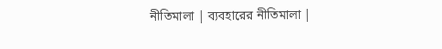নীতিমালা | ব্যবহারের নীতিমালা |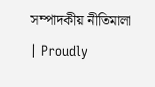সম্পাদকীয় নীতিমালা | Proudly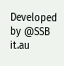Developed by @SSB it.au